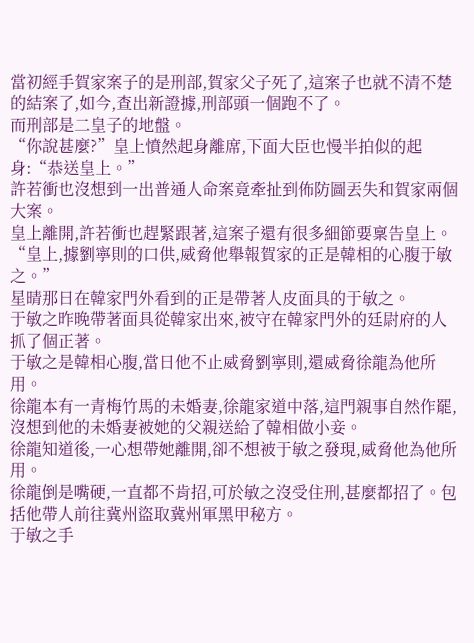當初經手賀家案子的是刑部,賀家父子死了,這案子也就不清不楚的結案了,如今,查出新證據,刑部頭一個跑不了。
而刑部是二皇子的地盤。
“你說甚麼?”皇上憤然起身離席,下面大臣也慢半拍似的起身:“恭送皇上。”
許若衝也沒想到一出普通人命案竟牽扯到佈防圖丟失和賀家兩個大案。
皇上離開,許若衝也趕緊跟著,這案子還有很多細節要稟告皇上。
“皇上,據劉寧則的口供,威脅他舉報賀家的正是韓相的心腹于敏之。”
星晴那日在韓家門外看到的正是帶著人皮面具的于敏之。
于敏之昨晚帶著面具從韓家出來,被守在韓家門外的廷尉府的人抓了個正著。
于敏之是韓相心腹,當日他不止威脅劉寧則,還威脅徐龍為他所用。
徐龍本有一青梅竹馬的未婚妻,徐龍家道中落,這門親事自然作罷,沒想到他的未婚妻被她的父親送給了韓相做小妾。
徐龍知道後,一心想帶她離開,卻不想被于敏之發現,威脅他為他所用。
徐龍倒是嘴硬,一直都不肯招,可於敏之沒受住刑,甚麼都招了。包括他帶人前往冀州盜取冀州軍黑甲秘方。
于敏之手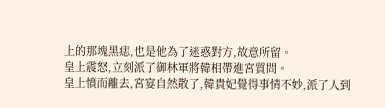上的那塊黑痣,也是他為了迷惑對方,故意所留。
皇上震怒,立刻派了御林軍將韓相帶進宮質問。
皇上憤而離去,宮宴自然散了,韓貴妃覺得事情不妙,派了人到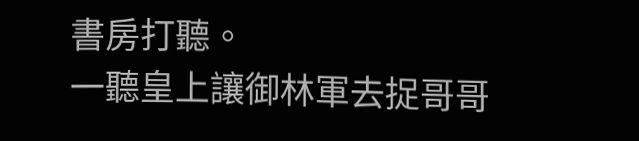書房打聽。
一聽皇上讓御林軍去捉哥哥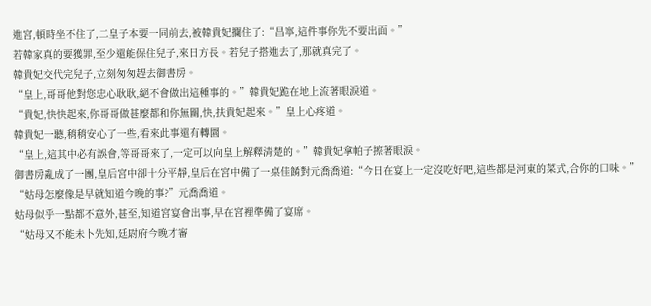進宮,頓時坐不住了,二皇子本要一同前去,被韓貴妃攔住了:“昌寧,這件事你先不要出面。”
若韓家真的要獲罪,至少還能保住兒子,來日方長。若兒子搭進去了,那就真完了。
韓貴妃交代完兒子,立刻匆匆趕去御書房。
“皇上,哥哥他對您忠心耿耿,絕不會做出這種事的。”韓貴妃跪在地上流著眼淚道。
“貴妃,快快起來,你哥哥做甚麼都和你無關,快,扶貴妃起來。”皇上心疼道。
韓貴妃一聽,稍稍安心了一些,看來此事還有轉圜。
“皇上,這其中必有誤會,等哥哥來了,一定可以向皇上解釋清楚的。”韓貴妃拿帕子擦著眼淚。
御書房亂成了一團,皇后宮中卻十分平靜,皇后在宮中備了一桌佳餚對元喬喬道:“今日在宴上一定沒吃好吧,這些都是河東的菜式,合你的口味。”
“姑母怎麼像是早就知道今晚的事?”元喬喬道。
姑母似乎一點都不意外,甚至,知道宮宴會出事,早在宮裡準備了宴席。
“姑母又不能未卜先知,廷尉府今晚才審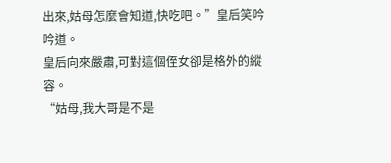出來,姑母怎麼會知道,快吃吧。”皇后笑吟吟道。
皇后向來嚴肅,可對這個侄女卻是格外的縱容。
“姑母,我大哥是不是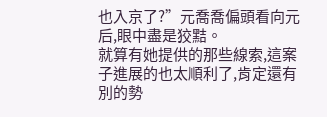也入京了?”元喬喬偏頭看向元后,眼中盡是狡黠。
就算有她提供的那些線索,這案子進展的也太順利了,肯定還有別的勢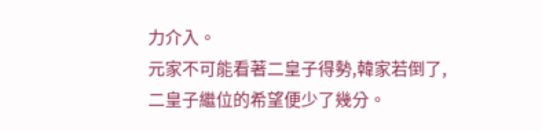力介入。
元家不可能看著二皇子得勢,韓家若倒了,二皇子繼位的希望便少了幾分。